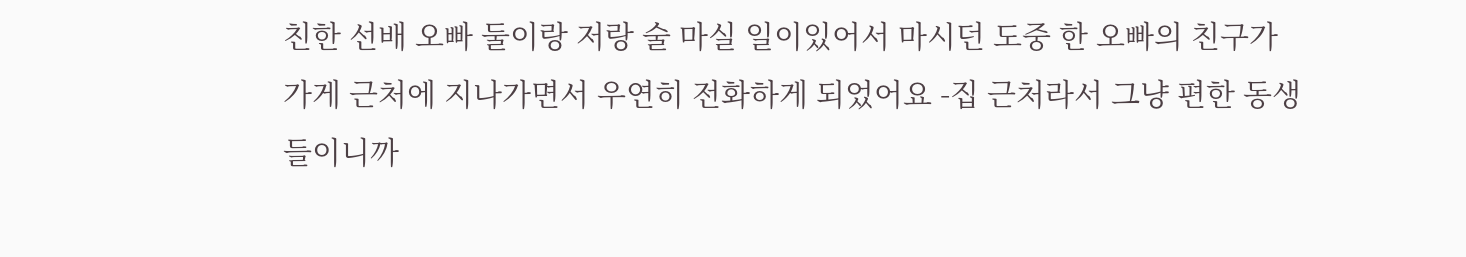친한 선배 오빠 둘이랑 저랑 술 마실 일이있어서 마시던 도중 한 오빠의 친구가 가게 근처에 지나가면서 우연히 전화하게 되었어요 -집 근처라서 그냥 편한 동생들이니까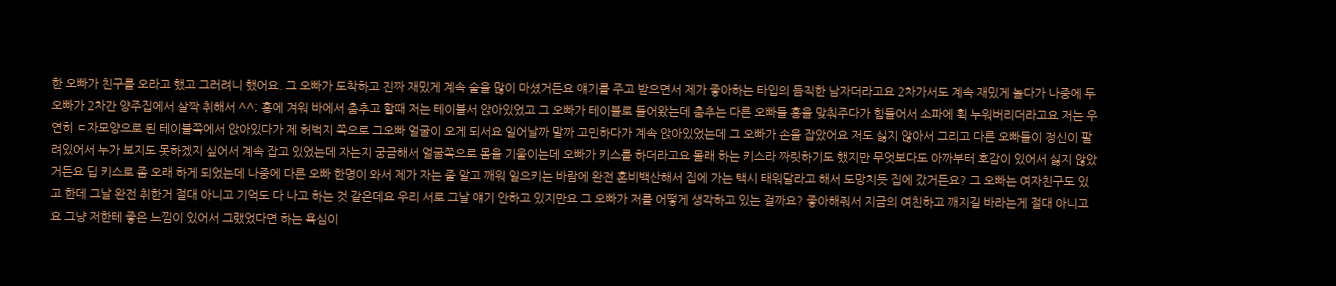한 오빠가 친구를 오라고 했고 그러려니 했어요. 그 오빠가 도착하고 진짜 재밌게 계속 술을 많이 마셨거든요 얘기를 주고 받으면서 제가 좋아하는 타입의 듬직한 남자더라고요 2차가서도 계속 재밌게 놀다가 나중에 두 오빠가 2차간 양주집에서 살짝 취해서 ^^; 흥에 겨워 바에서 춤추고 할때 저는 테이블서 앉아있었고 그 오빠가 테이블로 들어왔는데 춤추는 다른 오빠들 흥을 맞춰주다가 힘들어서 소파에 휙 누워버리더라고요 저는 우연히 ㄷ자모양으로 된 테이블쪽에서 앉아있다가 제 허벅지 쪽으로 그오빠 얼굴이 오게 되서요 일어날까 말까 고민하다가 계속 앉아있었는데 그 오빠가 손을 잡았어요 저도 싫지 않아서 그리고 다른 오빠들이 정신이 팔려있어서 누가 보지도 못하겠지 싶어서 계속 잡고 있었는데 자는지 궁금해서 얼굴쪽으로 몸을 기울이는데 오빠가 키스를 하더라고요 몰래 하는 키스라 짜릿하기도 했지만 무엇보다도 아까부터 호감이 있어서 싫지 않았거든요 딥 키스로 좀 오래 하게 되었는데 나중에 다른 오빠 한명이 와서 제가 자는 줄 알고 깨워 일으키는 바람에 완전 혼비백산해서 집에 가는 택시 태워달라고 해서 도망치듯 집에 갔거든요? 그 오빠는 여자친구도 있고 한데 그날 완전 취한거 절대 아니고 기억도 다 나고 하는 것 같은데요 우리 서로 그날 얘기 안하고 있지만요 그 오빠가 저를 어떻게 생각하고 있는 걸까요? 좋아해줘서 지금의 여친하고 깨지길 바라는게 절대 아니고요 그냥 저한테 좋은 느낌이 있어서 그랬었다면 하는 욕심이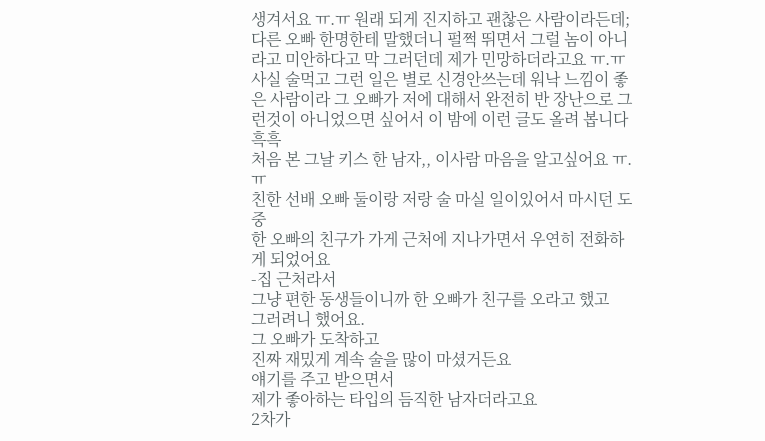생겨서요 ㅠ.ㅠ 원래 되게 진지하고 괜찮은 사람이라든데; 다른 오빠 한명한테 말했더니 펄쩍 뛰면서 그럴 놈이 아니라고 미안하다고 막 그러던데 제가 민망하더라고요 ㅠ.ㅠ 사실 술먹고 그런 일은 별로 신경안쓰는데 워낙 느낌이 좋은 사람이라 그 오빠가 저에 대해서 완전히 반 장난으로 그런것이 아니었으면 싶어서 이 밤에 이런 글도 올려 봅니다 흑흑
처음 본 그날 키스 한 남자,, 이사람 마음을 알고싶어요 ㅠ.ㅠ
친한 선배 오빠 둘이랑 저랑 술 마실 일이있어서 마시던 도중
한 오빠의 친구가 가게 근처에 지나가면서 우연히 전화하게 되었어요
-집 근처라서
그냥 편한 동생들이니까 한 오빠가 친구를 오라고 했고
그러려니 했어요.
그 오빠가 도착하고
진짜 재밌게 계속 술을 많이 마셨거든요
얘기를 주고 받으면서
제가 좋아하는 타입의 듬직한 남자더라고요
2차가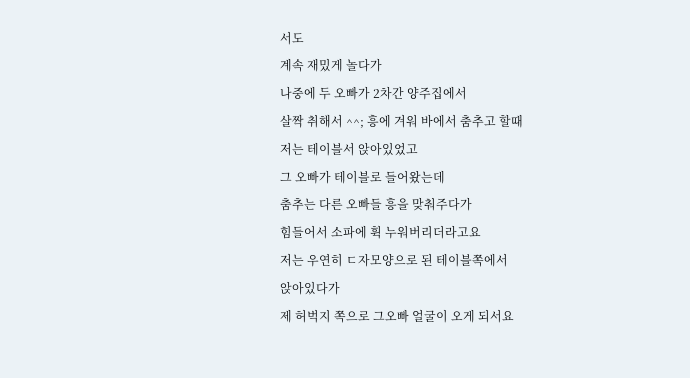서도
계속 재밌게 놀다가
나중에 두 오빠가 2차간 양주집에서
살짝 취해서 ^^; 흥에 겨워 바에서 춤추고 할때
저는 테이블서 앉아있었고
그 오빠가 테이블로 들어왔는데
춤추는 다른 오빠들 흥을 맞춰주다가
힘들어서 소파에 휙 누워버리더라고요
저는 우연히 ㄷ자모양으로 된 테이블쪽에서
앉아있다가
제 허벅지 쪽으로 그오빠 얼굴이 오게 되서요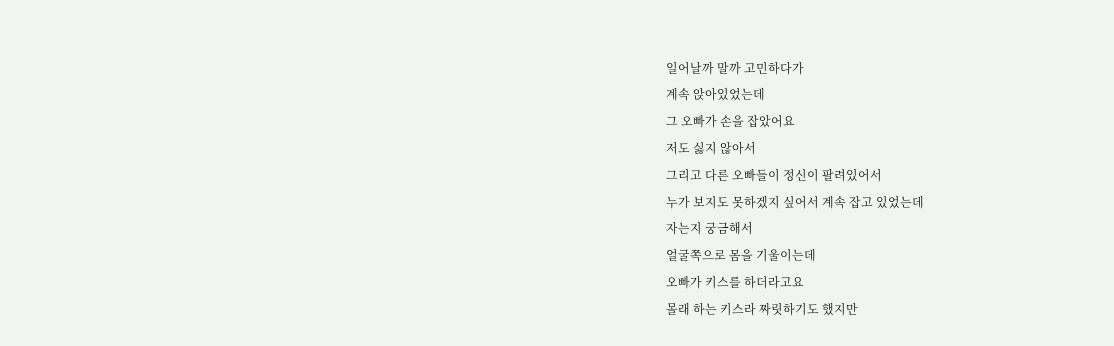일어날까 말까 고민하다가
계속 앉아있었는데
그 오빠가 손을 잡았어요
저도 싫지 않아서
그리고 다른 오빠들이 정신이 팔려있어서
누가 보지도 못하겠지 싶어서 계속 잡고 있었는데
자는지 궁금해서
얼굴쪽으로 몸을 기울이는데
오빠가 키스를 하더라고요
몰래 하는 키스라 짜릿하기도 했지만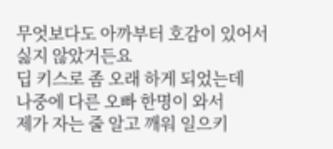무엇보다도 아까부터 호감이 있어서
싫지 않았거든요
딥 키스로 좀 오래 하게 되었는데
나중에 다른 오빠 한명이 와서
제가 자는 줄 알고 깨워 일으키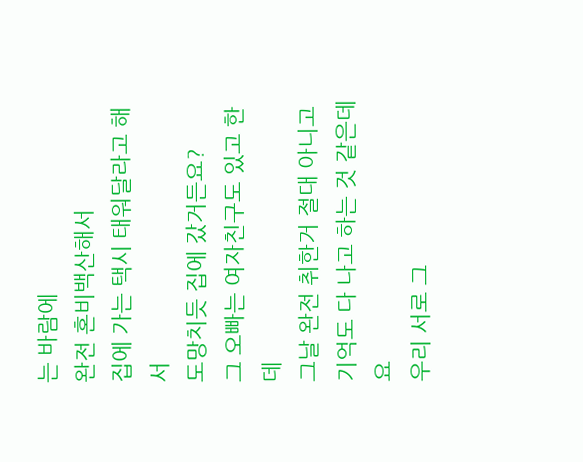는 바람에
완전 혼비백산해서
집에 가는 택시 태워달라고 해서
도망치듯 집에 갔거든요?
그 오빠는 여자친구도 있고 한데
그날 완전 취한거 절대 아니고
기억도 다 나고 하는 것 같은데요
우리 서로 그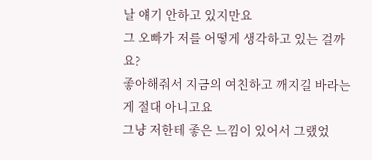날 얘기 안하고 있지만요
그 오빠가 저를 어떻게 생각하고 있는 걸까요?
좋아해줘서 지금의 여친하고 깨지길 바라는게 절대 아니고요
그냥 저한테 좋은 느낌이 있어서 그랬었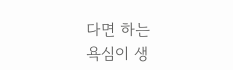다면 하는
욕심이 생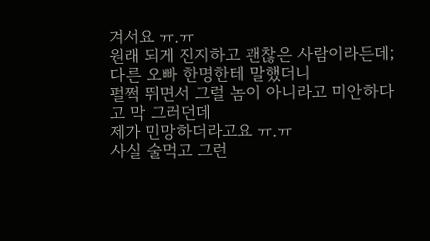겨서요 ㅠ.ㅠ
원래 되게 진지하고 괜찮은 사람이라든데;
다른 오빠 한명한테 말했더니
펄쩍 뛰면서 그럴 놈이 아니라고 미안하다고 막 그러던데
제가 민망하더라고요 ㅠ.ㅠ
사실 술먹고 그런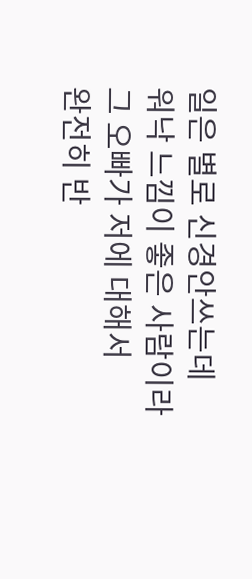일은 별로 신경안쓰는데
워낙 느낌이 좋은 사람이라
그 오빠가 저에 대해서
완전히 반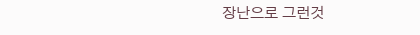장난으로 그런것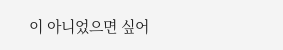이 아니었으면 싶어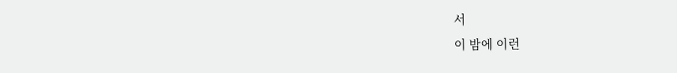서
이 밤에 이런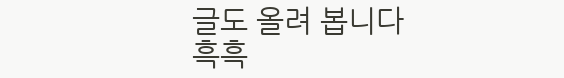글도 올려 봅니다
흑흑